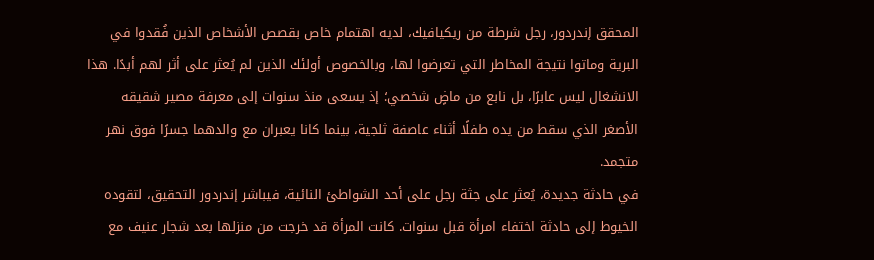المحقق إندردور، رجل شرطة من ريكيافيك، لديه اهتمام خاص بقصص الأشخاص الذين فُقدوا في البرية وماتوا نتيجة المخاطر التي تعرضوا لها، وبالخصوص أولئك الذين لم يُعثر على أثر لهم أبدًا. هذا الانشغال ليس عابرًا، بل نابع من ماضٍ شخصي؛ إذ يسعى منذ سنوات إلى معرفة مصير شقيقه الأصغر الذي سقط من يده طفلًا أثناء عاصفة ثلجية، بينما كانا يعبران مع والدهما جسرًا فوق نهر متجمد.
في حادثة جديدة، يُعثر على جثة رجل على أحد الشواطئ النائية، فيباشر إندردور التحقيق، لتقوده الخيوط إلى حادثة اختفاء امرأة قبل سنوات. كانت المرأة قد خرجت من منزلها بعد شجار عنيف مع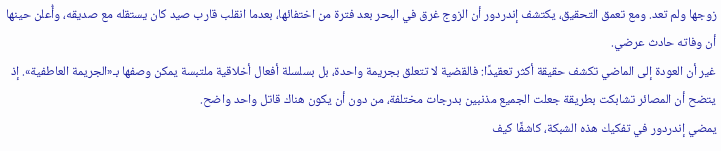زوجها ولم تعد. ومع تعمق التحقيق، يكتشف إندردور أن الزوج غرق في البحر بعد فترة من اختفائها، بعدما انقلب قارب صيد كان يستقله مع صديقه، وأُعلن حينها أن وفاته حادث عرضي.
غير أن العودة إلى الماضي تكشف حقيقة أكثر تعقيدًا: فالقضية لا تتعلق بجريمة واحدة، بل بسلسلة أفعال أخلاقية ملتبسة يمكن وصفها بـ«الجريمة العاطفية». إذ يتضح أن المصائر تشابكت بطريقة جعلت الجميع مذنبين بدرجات مختلفة، من دون أن يكون هناك قاتل واحد واضح.
يمضي إندردور في تفكيك هذه الشبكة، كاشفًا كيف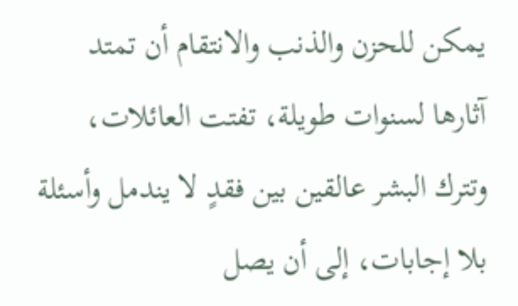يمكن للحزن والذنب والانتقام أن تمتد آثارها لسنوات طويلة، تفتت العائلات، وتترك البشر عالقين بين فقدٍ لا يندمل وأسئلة بلا إجابات، إلى أن يصل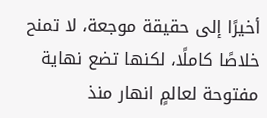أخيرًا إلى حقيقة موجعة، لا تمنح خلاصًا كاملًا، لكنها تضع نهاية مفتوحة لعالمٍ انهار منذ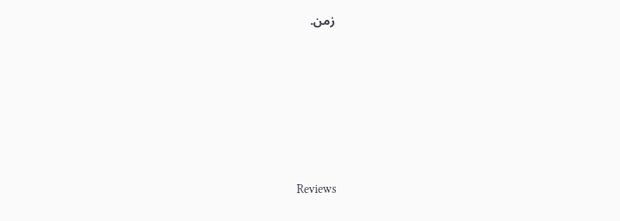زمن.







Reviews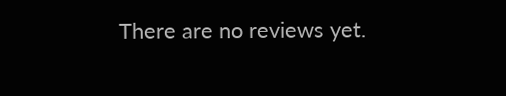There are no reviews yet.